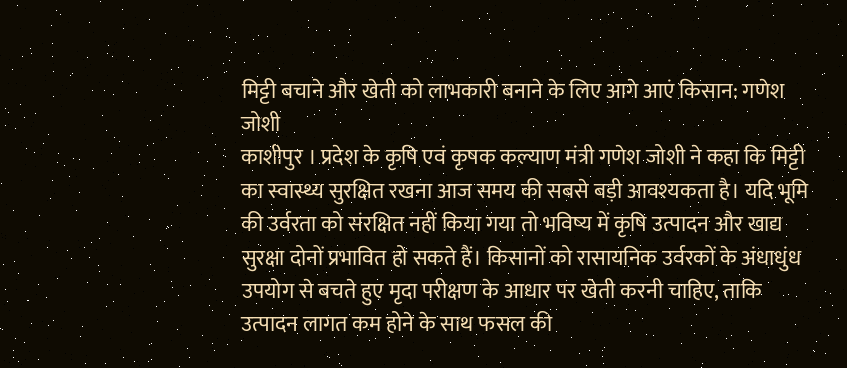मिट्टी बचाने और खेती को लाभकारी बनाने के लिए आगे आएं किसान: गणेश जोशी
काशीपुर । प्रदेश के कृषि एवं कृषक कल्याण मंत्री गणेश जोशी ने कहा कि मिट्टी का स्वास्थ्य सुरक्षित रखना आज समय की सबसे बड़ी आवश्यकता है। यदि भूमि की उर्वरता को संरक्षित नहीं किया गया तो भविष्य में कृषि उत्पादन और खाद्य सुरक्षा दोनों प्रभावित हो सकते हैं। किसानों को रासायनिक उर्वरकों के अंधाधुंध उपयोग से बचते हुए मृदा परीक्षण के आधार पर खेती करनी चाहिए, ताकि उत्पादन लागत कम होने के साथ फसल की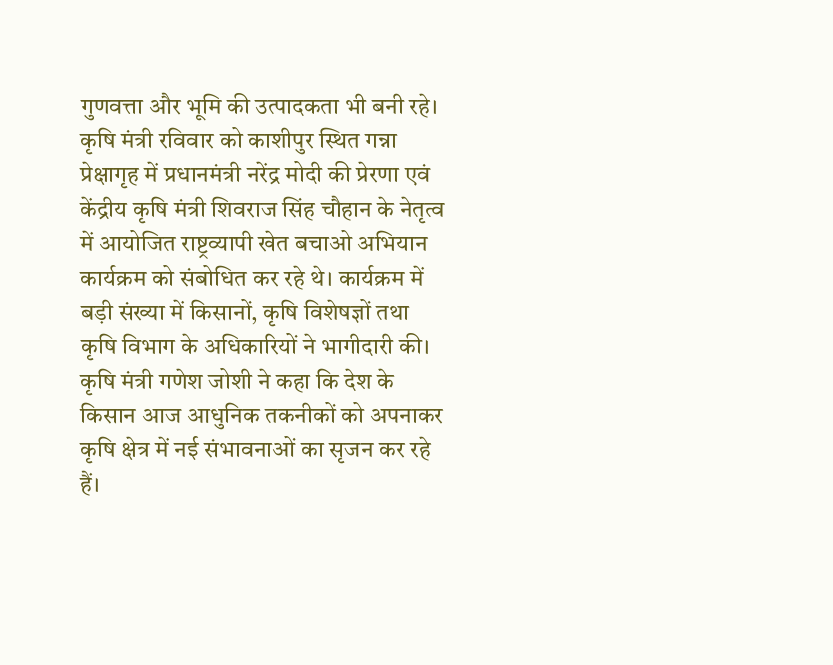गुणवत्ता और भूमि की उत्पादकता भी बनी रहे। कृषि मंत्री रविवार को काशीपुर स्थित गन्ना प्रेक्षागृह में प्रधानमंत्री नरेंद्र मोदी की प्रेरणा एवं केंद्रीय कृषि मंत्री शिवराज सिंह चौहान के नेतृत्व में आयोजित राष्ट्रव्यापी खेत बचाओ अभियान कार्यक्रम को संबोधित कर रहे थे। कार्यक्रम में बड़ी संख्या में किसानों, कृषि विशेषज्ञों तथा कृषि विभाग के अधिकारियों ने भागीदारी की। कृषि मंत्री गणेश जोशी ने कहा कि देश के किसान आज आधुनिक तकनीकों को अपनाकर कृषि क्षेत्र में नई संभावनाओं का सृजन कर रहे हैं।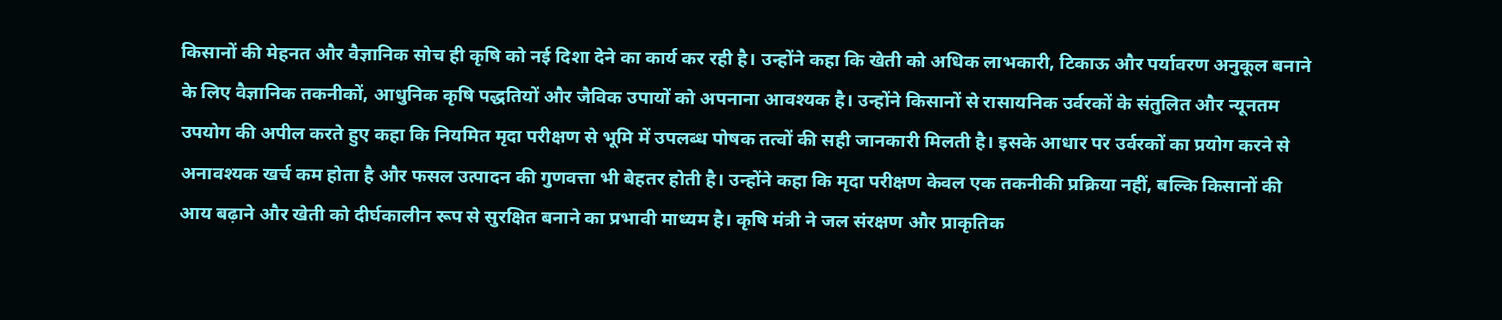किसानों की मेहनत और वैज्ञानिक सोच ही कृषि को नई दिशा देने का कार्य कर रही है। उन्होंने कहा कि खेती को अधिक लाभकारी, टिकाऊ और पर्यावरण अनुकूल बनाने के लिए वैज्ञानिक तकनीकों, आधुनिक कृषि पद्धतियों और जैविक उपायों को अपनाना आवश्यक है। उन्होंने किसानों से रासायनिक उर्वरकों के संतुलित और न्यूनतम उपयोग की अपील करते हुए कहा कि नियमित मृदा परीक्षण से भूमि में उपलब्ध पोषक तत्वों की सही जानकारी मिलती है। इसके आधार पर उर्वरकों का प्रयोग करने से अनावश्यक खर्च कम होता है और फसल उत्पादन की गुणवत्ता भी बेहतर होती है। उन्होंने कहा कि मृदा परीक्षण केवल एक तकनीकी प्रक्रिया नहीं, बल्कि किसानों की आय बढ़ाने और खेती को दीर्घकालीन रूप से सुरक्षित बनाने का प्रभावी माध्यम है। कृषि मंत्री ने जल संरक्षण और प्राकृतिक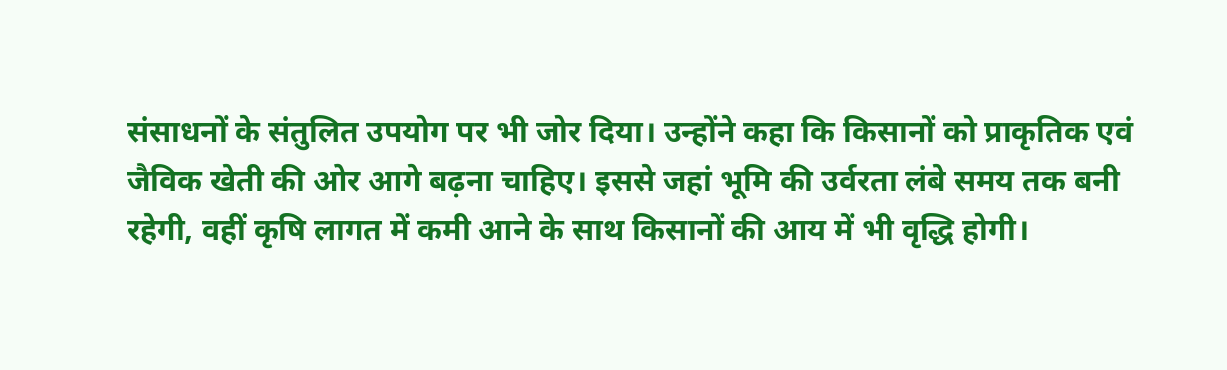संसाधनों के संतुलित उपयोग पर भी जोर दिया। उन्होंने कहा कि किसानों को प्राकृतिक एवं जैविक खेती की ओर आगे बढ़ना चाहिए। इससे जहां भूमि की उर्वरता लंबे समय तक बनी रहेगी, वहीं कृषि लागत में कमी आने के साथ किसानों की आय में भी वृद्धि होगी।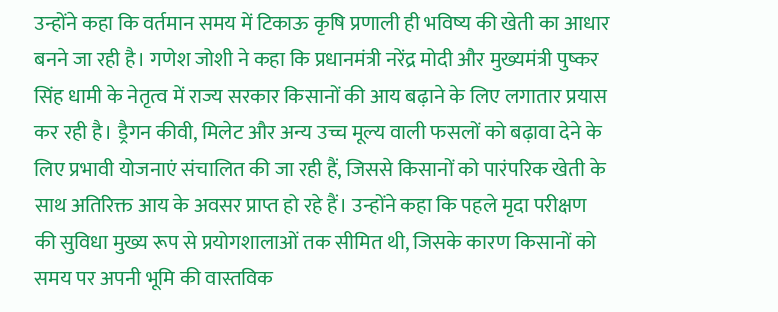उन्होंने कहा कि वर्तमान समय में टिकाऊ कृषि प्रणाली ही भविष्य की खेती का आधार बनने जा रही है। गणेश जोशी ने कहा कि प्रधानमंत्री नरेंद्र मोदी और मुख्यमंत्री पुष्कर सिंह धामी के नेतृत्व में राज्य सरकार किसानों की आय बढ़ाने के लिए लगातार प्रयास कर रही है। ड्रैगन कीवी, मिलेट और अन्य उच्च मूल्य वाली फसलों को बढ़ावा देने के लिए प्रभावी योजनाएं संचालित की जा रही हैं, जिससे किसानों को पारंपरिक खेती के साथ अतिरिक्त आय के अवसर प्राप्त हो रहे हैं। उन्होंने कहा कि पहले मृदा परीक्षण की सुविधा मुख्य रूप से प्रयोगशालाओं तक सीमित थी, जिसके कारण किसानों को समय पर अपनी भूमि की वास्तविक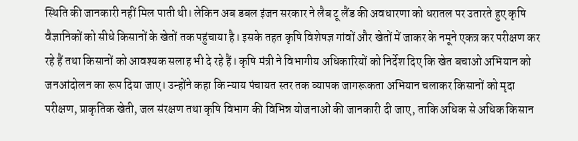स्थिति की जानकारी नहीं मिल पाती थी। लेकिन अब डबल इंजन सरकार ने लैब टू लैंड की अवधारणा को धरातल पर उतारते हुए कृषि वैज्ञानिकों को सीधे किसानों के खेतों तक पहुंचाया है। इसके तहत कृषि विशेषज्ञ गांवों और खेतों में जाकर के नमूने एकत्र कर परीक्षण कर रहे हैं तथा किसानों को आवश्यक सलाह भी दे रहे हैं। कृषि मंत्री ने विभागीय अधिकारियों को निर्देश दिए कि खेत बचाओ अभियान को जनआंदोलन का रूप दिया जाए। उन्होंने कहा कि न्याय पंचायत स्तर तक व्यापक जागरूकता अभियान चलाकर किसानों को मृदा परीक्षण, प्राकृतिक खेती, जल संरक्षण तथा कृषि विभाग की विभिन्न योजनाओं की जानकारी दी जाए, ताकि अधिक से अधिक किसान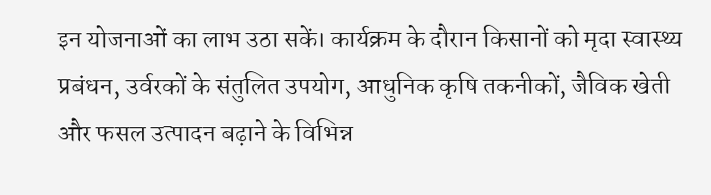इन योजनाओं का लाभ उठा सकें। कार्यक्रम के दौरान किसानों को मृदा स्वास्थ्य प्रबंधन, उर्वरकों के संतुलित उपयोग, आधुनिक कृषि तकनीकों, जैविक खेती और फसल उत्पादन बढ़ाने के विभिन्न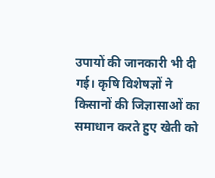उपायों की जानकारी भी दी गई। कृषि विशेषज्ञों ने किसानों की जिज्ञासाओं का समाधान करते हुए खेती को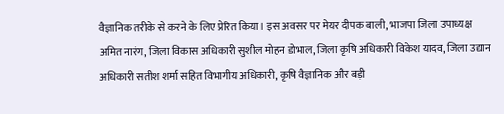वैज्ञानिक तरीके से करने के लिए प्रेरित किया। इस अवसर पर मेयर दीपक बाली, भाजपा जिला उपाध्यक्ष अमित नारंग, जिला विकास अधिकारी सुशील मोहन डोभाल, जिला कृषि अधिकारी विकेश यादव, जिला उद्यान अधिकारी सतीश शर्मा सहित विभागीय अधिकारी, कृषि वैज्ञानिक और बड़ी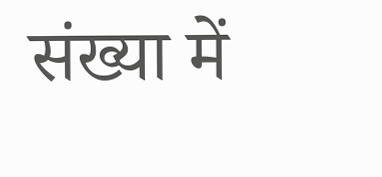संख्या में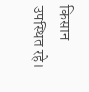किसान उपस्थित रहे।